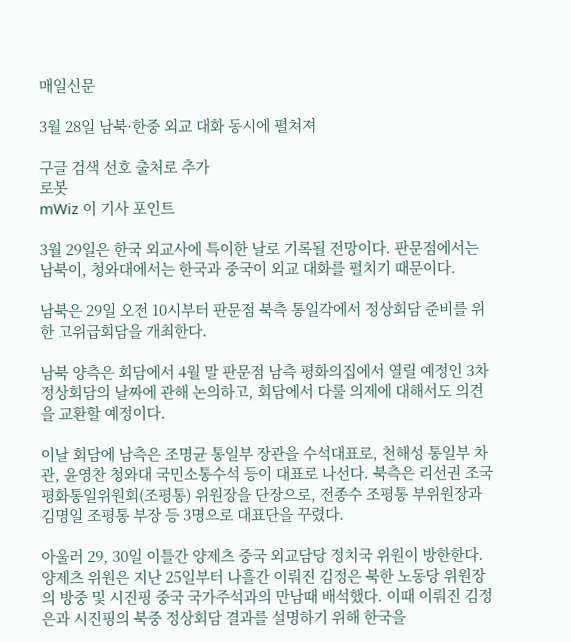매일신문

3월 28일 남북·한중 외교 대화 동시에 펼쳐져

구글 검색 선호 출처로 추가
로봇
mWiz 이 기사 포인트

3월 29일은 한국 외교사에 특이한 날로 기록될 전망이다. 판문점에서는 남북이, 청와대에서는 한국과 중국이 외교 대화를 펼치기 때문이다.

남북은 29일 오전 10시부터 판문점 북측 통일각에서 정상회담 준비를 위한 고위급회담을 개최한다.

남북 양측은 회담에서 4월 말 판문점 남측 평화의집에서 열릴 예정인 3차 정상회담의 날짜에 관해 논의하고, 회담에서 다룰 의제에 대해서도 의견을 교환할 예정이다.

이날 회담에 남측은 조명균 통일부 장관을 수석대표로, 천해성 통일부 차관, 윤영찬 청와대 국민소통수석 등이 대표로 나선다. 북측은 리선권 조국평화통일위원회(조평통) 위원장을 단장으로, 전종수 조평통 부위원장과 김명일 조평통 부장 등 3명으로 대표단을 꾸렸다.

아울러 29, 30일 이틀간 양제츠 중국 외교담당 정치국 위원이 방한한다. 양제츠 위원은 지난 25일부터 나흘간 이뤄진 김정은 북한 노동당 위원장의 방중 및 시진핑 중국 국가주석과의 만남때 배석했다. 이때 이뤄진 김정은과 시진핑의 북중 정상회담 결과를 설명하기 위해 한국을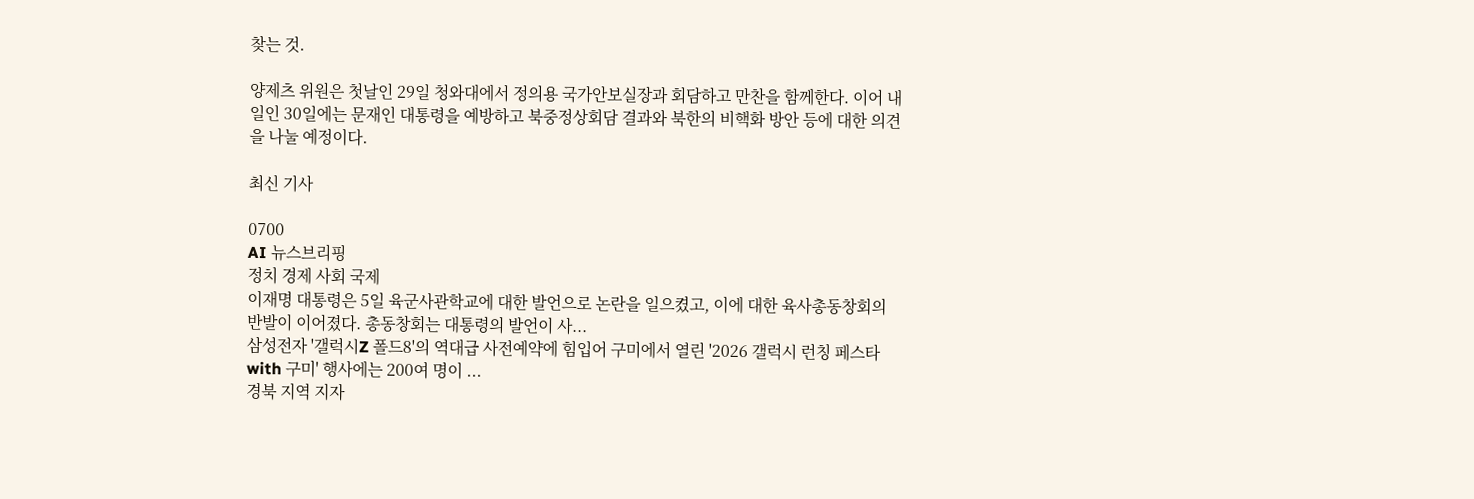찾는 것.

양제츠 위원은 첫날인 29일 청와대에서 정의용 국가안보실장과 회담하고 만찬을 함께한다. 이어 내일인 30일에는 문재인 대통령을 예방하고 북중정상회담 결과와 북한의 비핵화 방안 등에 대한 의견을 나눌 예정이다.

최신 기사

0700
AI 뉴스브리핑
정치 경제 사회 국제
이재명 대통령은 5일 육군사관학교에 대한 발언으로 논란을 일으켰고, 이에 대한 육사총동창회의 반발이 이어졌다. 총동창회는 대통령의 발언이 사...
삼성전자 '갤럭시Z 폴드8'의 역대급 사전예약에 힘입어 구미에서 열린 '2026 갤럭시 런칭 페스타 with 구미' 행사에는 200여 명이 ...
경북 지역 지자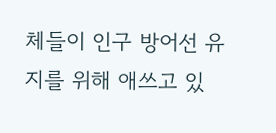체들이 인구 방어선 유지를 위해 애쓰고 있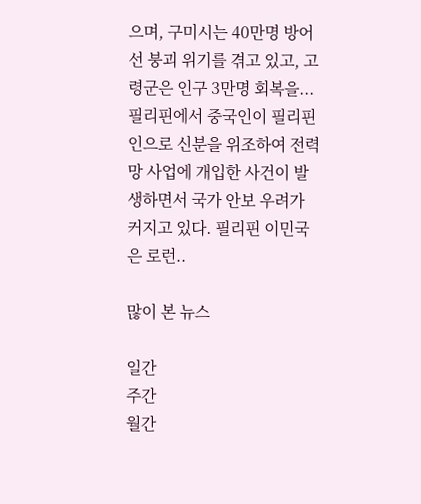으며, 구미시는 40만명 방어선 붕괴 위기를 겪고 있고, 고령군은 인구 3만명 회복을...
필리핀에서 중국인이 필리핀인으로 신분을 위조하여 전력망 사업에 개입한 사건이 발생하면서 국가 안보 우려가 커지고 있다. 필리핀 이민국은 로런..

많이 본 뉴스

일간
주간
월간